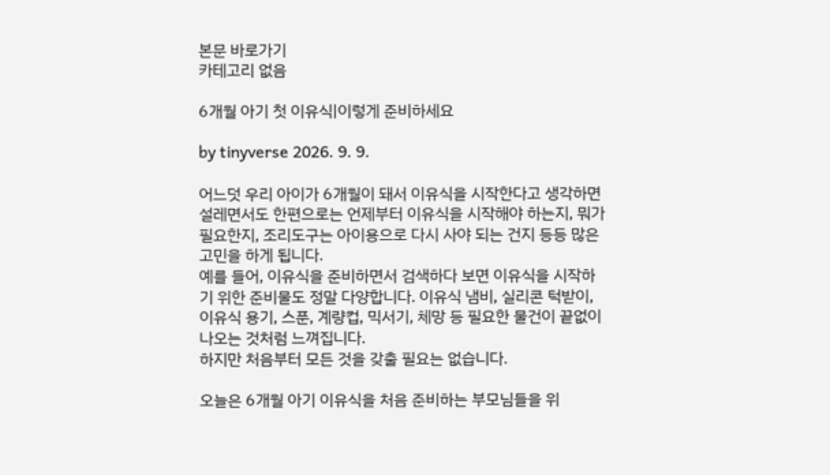본문 바로가기
카테고리 없음

6개월 아기 첫 이유식|이렇게 준비하세요

by tinyverse 2026. 9. 9.

어느덧 우리 아이가 6개월이 돼서 이유식을 시작한다고 생각하면 설레면서도 한편으로는 언제부터 이유식을 시작해야 하는지, 뭐가 필요한지, 조리도구는 아이용으로 다시 사야 되는 건지 등등 많은 고민을 하게 됩니다.
예를 들어, 이유식을 준비하면서 검색하다 보면 이유식을 시작하기 위한 준비물도 정말 다양합니다. 이유식 냄비, 실리콘 턱받이, 이유식 용기, 스푼, 계량컵, 믹서기, 체망 등 필요한 물건이 끝없이 나오는 것처럼 느껴집니다.
하지만 처음부터 모든 것을 갖출 필요는 없습니다.

오늘은 6개월 아기 이유식을 처음 준비하는 부모님들을 위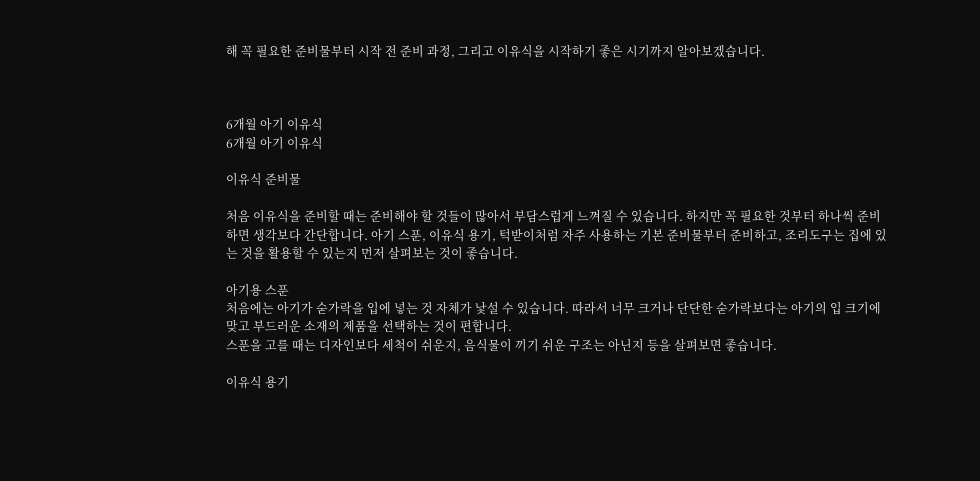해 꼭 필요한 준비물부터 시작 전 준비 과정, 그리고 이유식을 시작하기 좋은 시기까지 알아보겠습니다.



6개월 아기 이유식
6개월 아기 이유식

이유식 준비물

처음 이유식을 준비할 때는 준비해야 할 것들이 많아서 부담스럽게 느껴질 수 있습니다. 하지만 꼭 필요한 것부터 하나씩 준비하면 생각보다 간단합니다. 아기 스푼, 이유식 용기, 턱받이처럼 자주 사용하는 기본 준비물부터 준비하고, 조리도구는 집에 있는 것을 활용할 수 있는지 먼저 살펴보는 것이 좋습니다.

아기용 스푼
처음에는 아기가 숟가락을 입에 넣는 것 자체가 낯설 수 있습니다. 따라서 너무 크거나 단단한 숟가락보다는 아기의 입 크기에 맞고 부드러운 소재의 제품을 선택하는 것이 편합니다.
스푼을 고를 때는 디자인보다 세척이 쉬운지, 음식물이 끼기 쉬운 구조는 아닌지 등을 살펴보면 좋습니다.

이유식 용기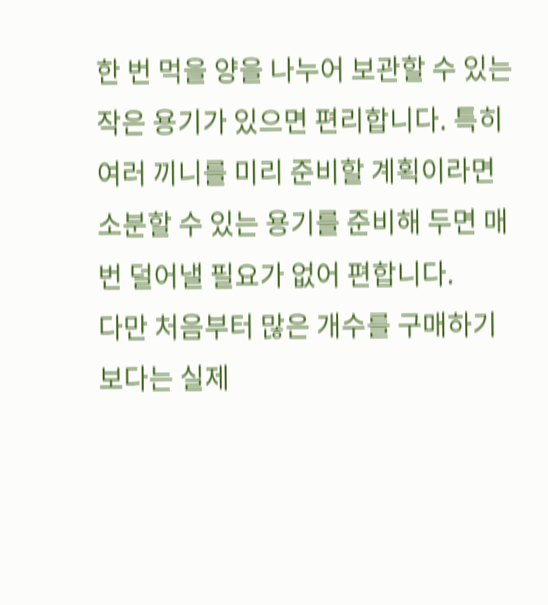한 번 먹을 양을 나누어 보관할 수 있는 작은 용기가 있으면 편리합니다. 특히 여러 끼니를 미리 준비할 계획이라면 소분할 수 있는 용기를 준비해 두면 매번 덜어낼 필요가 없어 편합니다.
다만 처음부터 많은 개수를 구매하기보다는 실제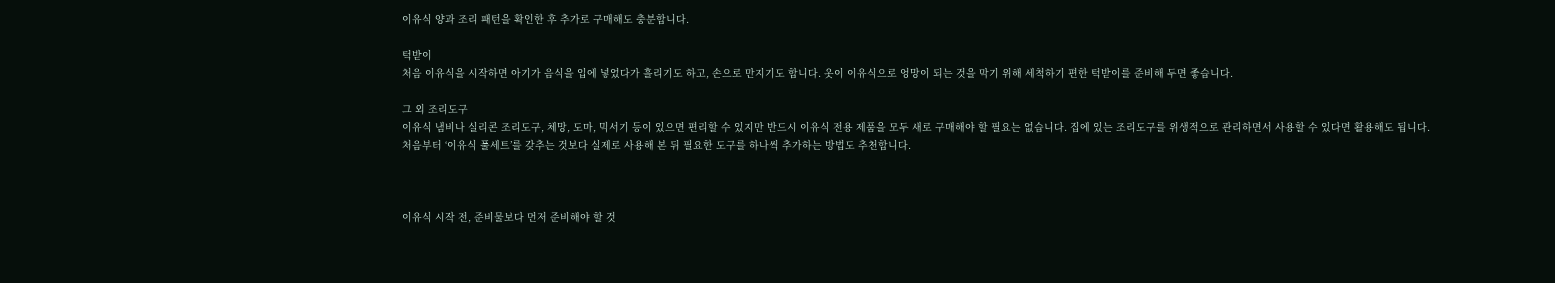이유식 양과 조리 패턴을 확인한 후 추가로 구매해도 충분합니다.

턱받이
처음 이유식을 시작하면 아기가 음식을 입에 넣었다가 흘리기도 하고, 손으로 만지기도 합니다. 옷이 이유식으로 엉망이 되는 것을 막기 위해 세척하기 편한 턱받이를 준비해 두면 좋습니다.

그 외 조리도구
이유식 냄비나 실리콘 조리도구, 체망, 도마, 믹서기 등이 있으면 편리할 수 있지만 반드시 이유식 전용 제품을 모두 새로 구매해야 할 필요는 없습니다. 집에 있는 조리도구를 위생적으로 관리하면서 사용할 수 있다면 활용해도 됩니다.
처음부터 ‘이유식 풀세트’를 갖추는 것보다 실제로 사용해 본 뒤 필요한 도구를 하나씩 추가하는 방법도 추천합니다.



이유식 시작 전, 준비물보다 먼저 준비해야 할 것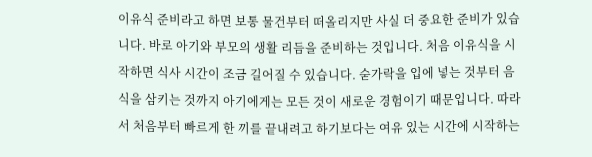이유식 준비라고 하면 보통 물건부터 떠올리지만 사실 더 중요한 준비가 있습니다. 바로 아기와 부모의 생활 리듬을 준비하는 것입니다. 처음 이유식을 시작하면 식사 시간이 조금 길어질 수 있습니다. 숟가락을 입에 넣는 것부터 음식을 삼키는 것까지 아기에게는 모든 것이 새로운 경험이기 때문입니다. 따라서 처음부터 빠르게 한 끼를 끝내려고 하기보다는 여유 있는 시간에 시작하는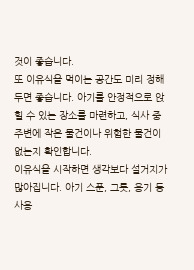것이 좋습니다.
또 이유식을 먹이는 공간도 미리 정해두면 좋습니다. 아기를 안정적으로 앉힐 수 있는 장소를 마련하고, 식사 중 주변에 작은 물건이나 위험한 물건이 없는지 확인합니다.
이유식을 시작하면 생각보다 설거지가 많아집니다. 아기 스푼, 그릇, 용기 등 사용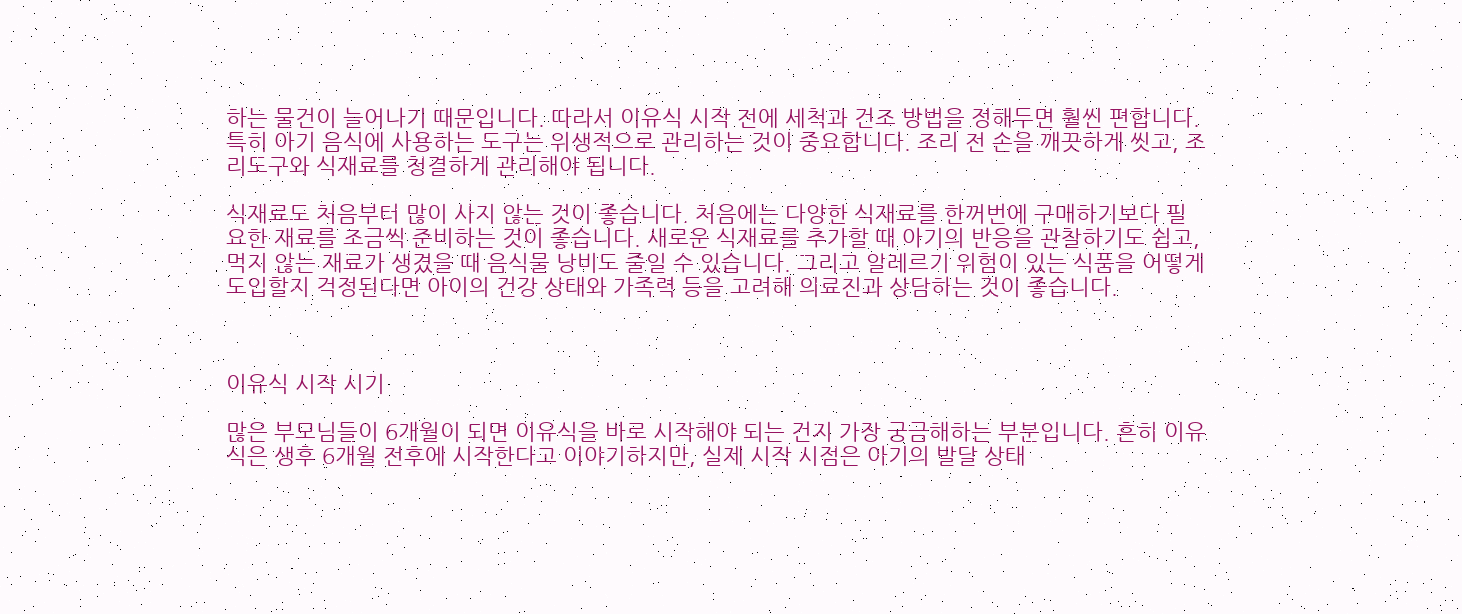하는 물건이 늘어나기 때문입니다. 따라서 이유식 시작 전에 세척과 건조 방법을 정해두면 훨씬 편합니다. 특히 아기 음식에 사용하는 도구는 위생적으로 관리하는 것이 중요합니다. 조리 전 손을 깨끗하게 씻고, 조리도구와 식재료를 청결하게 관리해야 됩니다.

식재료도 처음부터 많이 사지 않는 것이 좋습니다. 처음에는 다양한 식재료를 한꺼번에 구매하기보다 필요한 재료를 조금씩 준비하는 것이 좋습니다. 새로운 식재료를 추가할 때 아기의 반응을 관찰하기도 쉽고, 먹지 않는 재료가 생겼을 때 음식물 낭비도 줄일 수 있습니다. 그리고 알레르기 위험이 있는 식품을 어떻게 도입할지 걱정된다면 아이의 건강 상태와 가족력 등을 고려해 의료진과 상담하는 것이 좋습니다.



이유식 시작 시기

많은 부모님들이 6개월이 되면 이유식을 바로 시작해야 되는 건지 가장 궁금해하는 부분입니다. 흔히 이유식은 생후 6개월 전후에 시작한다고 이야기하지만, 실제 시작 시점은 아기의 발달 상태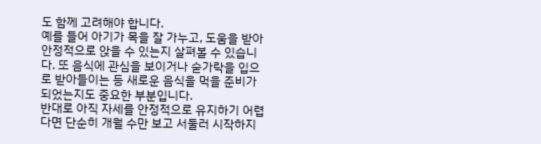도 함께 고려해야 합니다.
예를 들어 아기가 목을 잘 가누고, 도움을 받아 안정적으로 앉을 수 있는지 살펴볼 수 있습니다. 또 음식에 관심을 보이거나 숟가락을 입으로 받아들이는 등 새로운 음식을 먹을 준비가 되었는지도 중요한 부분입니다.
반대로 아직 자세를 안정적으로 유지하기 어렵다면 단순히 개월 수만 보고 서둘러 시작하지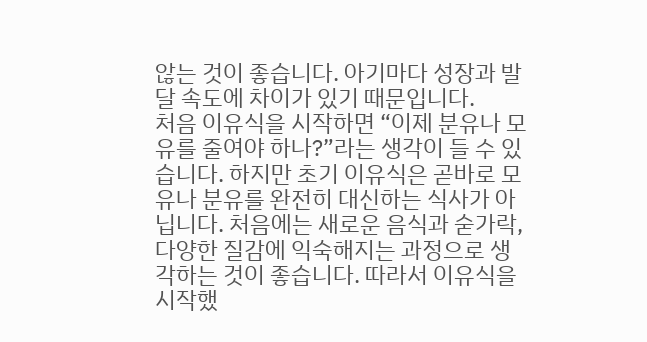않는 것이 좋습니다. 아기마다 성장과 발달 속도에 차이가 있기 때문입니다.
처음 이유식을 시작하면 “이제 분유나 모유를 줄여야 하나?”라는 생각이 들 수 있습니다. 하지만 초기 이유식은 곧바로 모유나 분유를 완전히 대신하는 식사가 아닙니다. 처음에는 새로운 음식과 숟가락, 다양한 질감에 익숙해지는 과정으로 생각하는 것이 좋습니다. 따라서 이유식을 시작했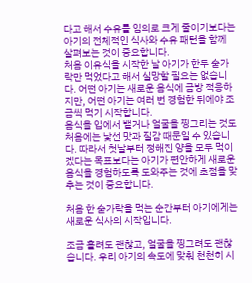다고 해서 수유를 임의로 크게 줄이기보다는 아기의 전체적인 식사와 수유 패턴을 함께 살펴보는 것이 중요합니다.
처음 이유식을 시작한 날 아기가 한두 숟가락만 먹었다고 해서 실망할 필요는 없습니다. 어떤 아기는 새로운 음식에 금방 적응하지만, 어떤 아기는 여러 번 경험한 뒤에야 조금씩 먹기 시작합니다.
음식을 입에서 뱉거나 얼굴을 찡그리는 것도 처음에는 낯선 맛과 질감 때문일 수 있습니다. 따라서 첫날부터 정해진 양을 모두 먹이겠다는 목표보다는 아기가 편안하게 새로운 음식을 경험하도록 도와주는 것에 초점을 맞추는 것이 중요합니다.

처음 한 숟가락을 먹는 순간부터 아기에게는 새로운 식사의 시작입니다.

조금 흘려도 괜찮고, 얼굴을 찡그려도 괜찮습니다. 우리 아기의 속도에 맞춰 천천히 시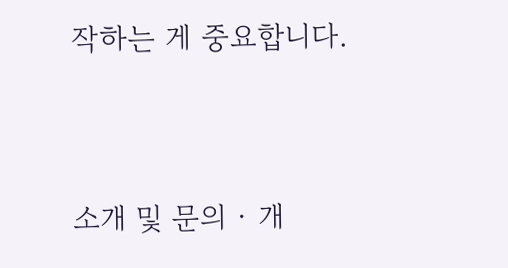작하는 게 중요합니다.


소개 및 문의 · 개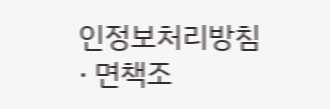인정보처리방침 · 면책조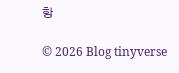항

© 2026 Blog tinyverse